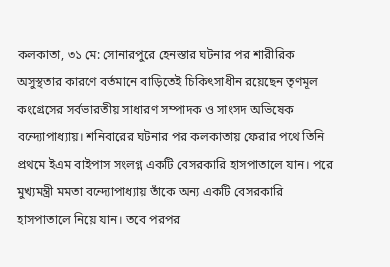কলকাতা, ৩১ মে: সোনারপুরে হেনস্তার ঘটনার পর শারীরিক অসুস্থতার কারণে বর্তমানে বাড়িতেই চিকিৎসাধীন রয়েছেন তৃণমূল কংগ্রেসের সর্বভারতীয় সাধারণ সম্পাদক ও সাংসদ অভিষেক বন্দ্যোপাধ্যায়। শনিবারের ঘটনার পর কলকাতায় ফেরার পথে তিনি প্রথমে ইএম বাইপাস সংলগ্ন একটি বেসরকারি হাসপাতালে যান। পরে মুখ্যমন্ত্রী মমতা বন্দ্যোপাধ্যায় তাঁকে অন্য একটি বেসরকারি হাসপাতালে নিয়ে যান। তবে পরপর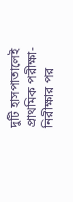দুটি হাসপাতালেই প্রাথমিক পরীক্ষা-নিরীক্ষার পর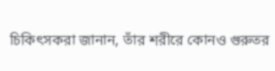চিকিৎসকরা জানান, তাঁর শরীরে কোনও গুরুতর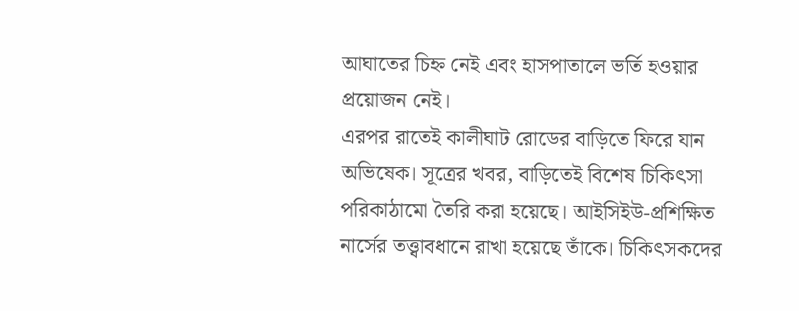আঘাতের চিহ্ন নেই এবং হাসপাতালে ভর্তি হওয়ার প্রয়োজন নেই।
এরপর রাতেই কালীঘাট রোডের বাড়িতে ফিরে যান অভিষেক। সূত্রের খবর, বাড়িতেই বিশেষ চিকিৎসা পরিকাঠামো তৈরি করা হয়েছে। আইসিইউ-প্রশিক্ষিত নার্সের তত্ত্বাবধানে রাখা হয়েছে তাঁকে। চিকিৎসকদের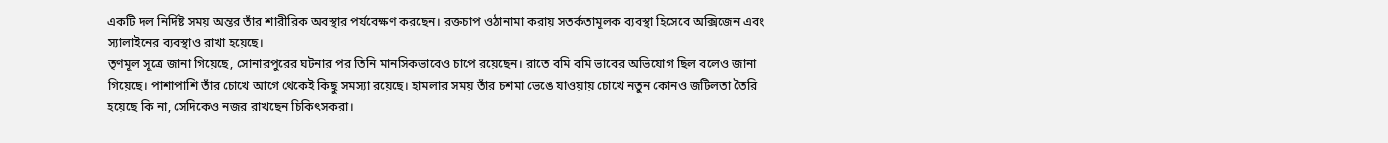একটি দল নির্দিষ্ট সময় অন্তর তাঁর শারীরিক অবস্থার পর্যবেক্ষণ করছেন। রক্তচাপ ওঠানামা করায় সতর্কতামূলক ব্যবস্থা হিসেবে অক্সিজেন এবং স্যালাইনের ব্যবস্থাও রাখা হয়েছে।
তৃণমূল সূত্রে জানা গিয়েছে, সোনারপুরের ঘটনার পর তিনি মানসিকভাবেও চাপে রয়েছেন। রাতে বমি বমি ভাবের অভিযোগ ছিল বলেও জানা গিয়েছে। পাশাপাশি তাঁর চোখে আগে থেকেই কিছু সমস্যা রয়েছে। হামলার সময় তাঁর চশমা ভেঙে যাওয়ায় চোখে নতুন কোনও জটিলতা তৈরি হয়েছে কি না, সেদিকেও নজর রাখছেন চিকিৎসকরা।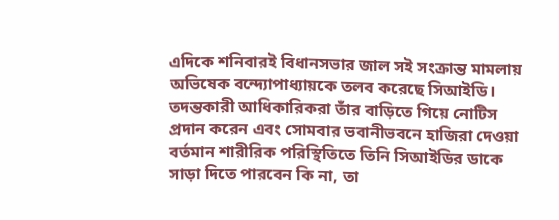এদিকে শনিবারই বিধানসভার জাল সই সংক্রান্ত মামলায় অভিষেক বন্দ্যোপাধ্যায়কে তলব করেছে সিআইডি। তদন্তকারী আধিকারিকরা তাঁর বাড়িতে গিয়ে নোটিস প্রদান করেন এবং সোমবার ভবানীভবনে হাজিরা দেওয়া বর্তমান শারীরিক পরিস্থিতিতে তিনি সিআইডির ডাকে সাড়া দিতে পারবেন কি না, তা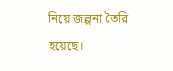নিয়ে জল্পনা তৈরি হয়েছে।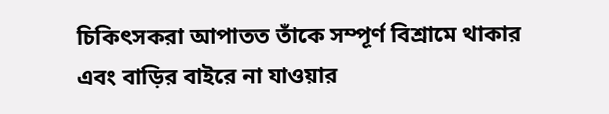চিকিৎসকরা আপাতত তাঁকে সম্পূর্ণ বিশ্রামে থাকার এবং বাড়ির বাইরে না যাওয়ার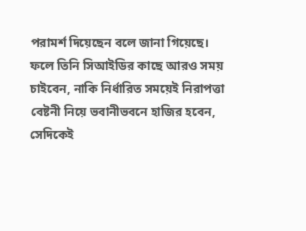পরামর্শ দিয়েছেন বলে জানা গিয়েছে। ফলে তিনি সিআইডির কাছে আরও সময় চাইবেন, নাকি নির্ধারিত সময়েই নিরাপত্তা বেষ্টনী নিয়ে ভবানীভবনে হাজির হবেন, সেদিকেই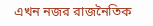এখন নজর রাজনৈতিক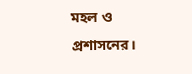মহল ও প্রশাসনের।